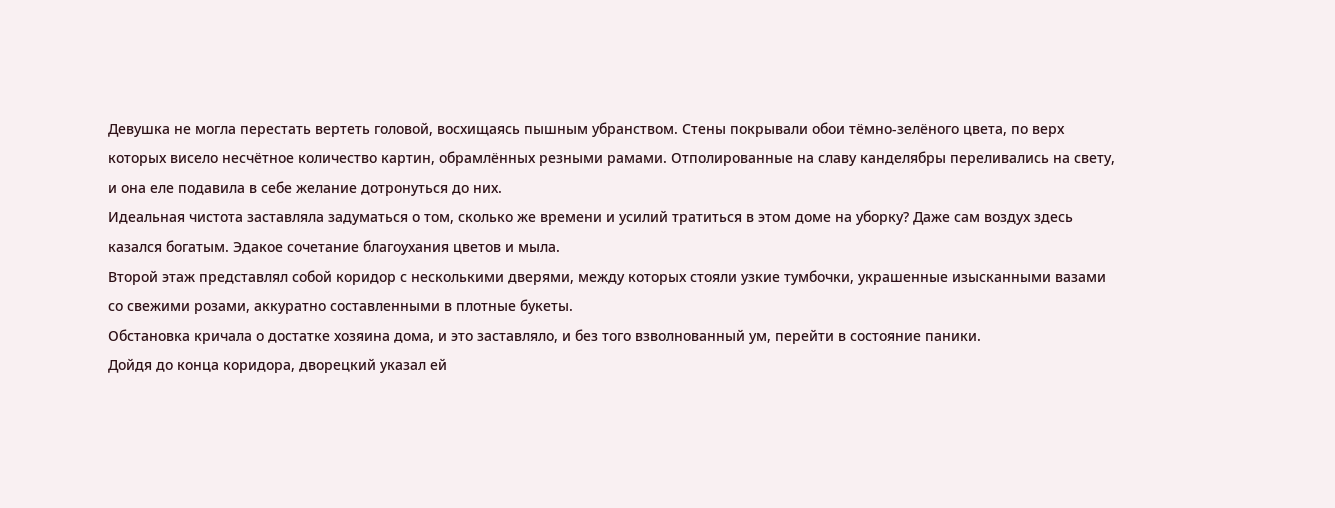Девушка не могла перестать вертеть головой, восхищаясь пышным убранством. Стены покрывали обои тёмно-зелёного цвета, по верх которых висело несчётное количество картин, обрамлённых резными рамами. Отполированные на славу канделябры переливались на свету, и она еле подавила в себе желание дотронуться до них.
Идеальная чистота заставляла задуматься о том, сколько же времени и усилий тратиться в этом доме на уборку? Даже сам воздух здесь казался богатым. Эдакое сочетание благоухания цветов и мыла.
Второй этаж представлял собой коридор с несколькими дверями, между которых стояли узкие тумбочки, украшенные изысканными вазами со свежими розами, аккуратно составленными в плотные букеты.
Обстановка кричала о достатке хозяина дома, и это заставляло, и без того взволнованный ум, перейти в состояние паники.
Дойдя до конца коридора, дворецкий указал ей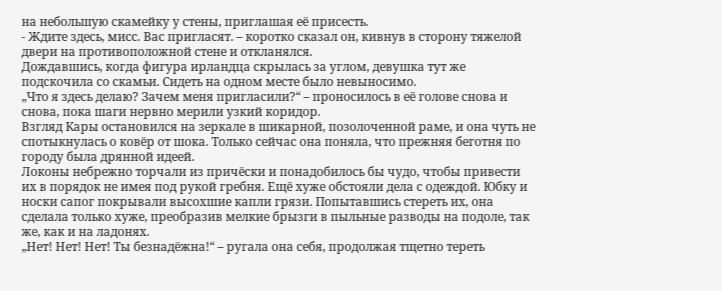на небольшую скамейку у стены, приглашая её присесть.
- Ждите здесь, мисс. Вас пригласят. – коротко сказал он, кивнув в сторону тяжелой двери на противоположной стене и откланялся.
Дождавшись, когда фигура ирландца скрылась за углом, девушка тут же подскочила со скамьи. Сидеть на одном месте было невыносимо.
„Что я здесь делаю? Зачем меня пригласили?“ – проносилось в её голове снова и снова, пока шаги нервно мерили узкий коридор.
Взгляд Кары остановился на зеркале в шикарной, позолоченной раме, и она чуть не спотыкнулась о ковёр от шока. Только сейчас она поняла, что прежняя беготня по городу была дрянной идеей.
Локоны небрежно торчали из причёски и понадобилось бы чудо, чтобы привести их в порядок не имея под рукой гребня. Ещё хуже обстояли дела с одеждой. Юбку и носки сапог покрывали высохшие капли грязи. Попытавшись стереть их, она сделала только хуже, преобразив мелкие брызги в пыльные разводы на подоле, так же, как и на ладонях.
„Нет! Нет! Нет! Ты безнадёжна!“ – ругала она себя, продолжая тщетно тереть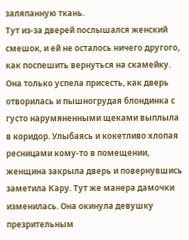заляпанную ткань.
Тут из-за дверей послышался женский смешок, и ей не осталось ничего другого, как поспешить вернуться на скамейку.
Она только успела присесть, как дверь отворилась и пышногрудая блондинка с густо нарумяненными щеками выплыла в коридор. Улыбаясь и кокетливо хлопая ресницами кому-то в помещении, женщина закрыла дверь и повернувшись заметила Кару. Тут же манера дамочки изменилась. Она окинула девушку презрительным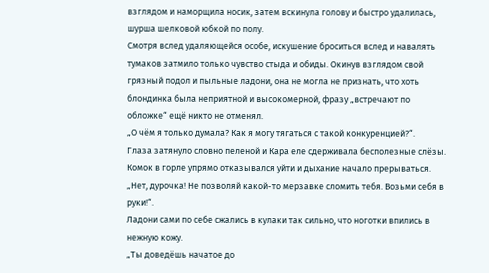взглядом и наморщила носик, затем вскинула голову и быстро удалилась, шурша шелковой юбкой по полу.
Смотря вслед удаляющейся особе, искушение броситься вслед и навалять тумаков затмило только чувство стыда и обиды. Окинув взглядом свой грязный подол и пыльные ладони, она не могла не признать, что хоть блондинка была неприятной и высокомерной, фразу „встречают по обложке“ ещё никто не отменял.
„О чём я только думала? Как я могу тягаться с такой конкуренцией?“.
Глаза затянуло словно пеленой и Кара еле сдерживала бесполезные слёзы. Комок в горле упрямо отказывался уйти и дыхание начало прерываться.
„Нет, дурочка! Не позволяй какой-то мерзавке сломить тебя. Возьми себя в руки!“.
Ладони сами по себе сжались в кулаки так сильно, что ноготки впились в нежную кожу.
„Ты доведёшь начатое до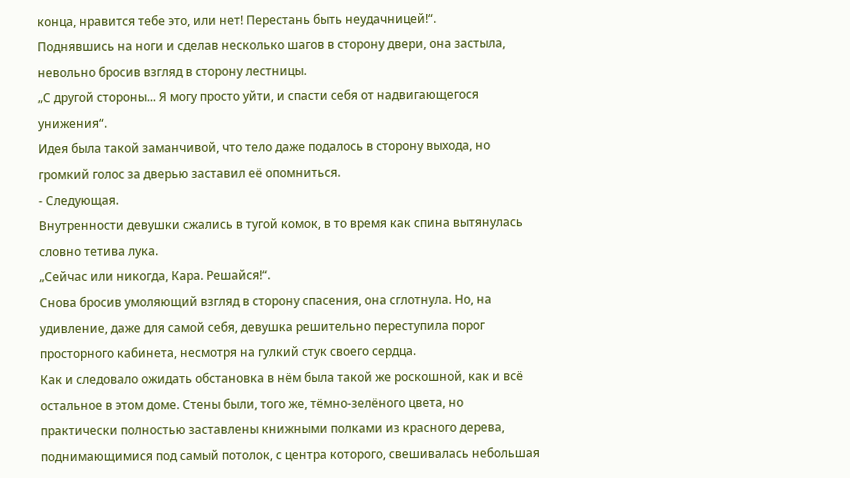конца, нравится тебе это, или нет! Перестань быть неудачницей!“.
Поднявшись на ноги и сделав несколько шагов в сторону двери, она застыла, невольно бросив взгляд в сторону лестницы.
„С другой стороны... Я могу просто уйти, и спасти себя от надвигающегося унижения“.
Идея была такой заманчивой, что тело даже подалось в сторону выхода, но громкий голос за дверью заставил её опомниться.
- Следующая.
Внутренности девушки сжались в тугой комок, в то время как спина вытянулась словно тетива лука.
„Сейчас или никогда, Кара. Решайся!“.
Снова бросив умоляющий взгляд в сторону спасения, она сглотнула. Но, на удивление, даже для самой себя, девушка решительно переступила порог просторного кабинета, несмотря на гулкий стук своего сердца.
Как и следовало ожидать обстановка в нём была такой же роскошной, как и всё остальное в этом доме. Стены были, того же, тёмно-зелёного цвета, но практически полностью заставлены книжными полками из красного дерева, поднимающимися под самый потолок, с центра которого, свешивалась небольшая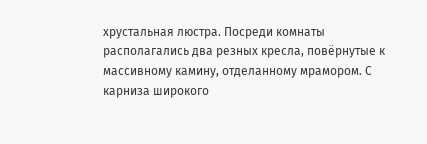хрустальная люстра. Посреди комнаты располагались два резных кресла, повёрнутые к массивному камину, отделанному мрамором. С карниза широкого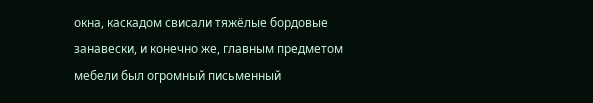окна, каскадом свисали тяжёлые бордовые занавески, и конечно же, главным предметом мебели был огромный письменный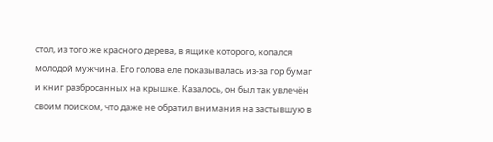стол, из того же красного дерева, в ящике которого, копался молодой мужчина. Его голова еле показывалась из-за гор бумаг и книг разбросанных на крышке. Казалось, он был так увлечён своим поиском, что даже не обратил внимания на застывшую в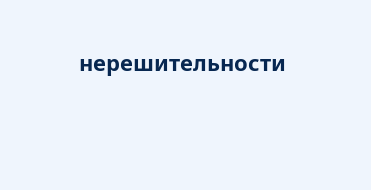нерешительности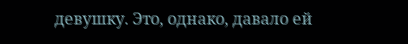девушку. Это, однако, давало ей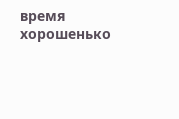время хорошенько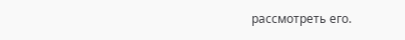рассмотреть его.